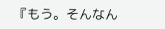『もう。そんなん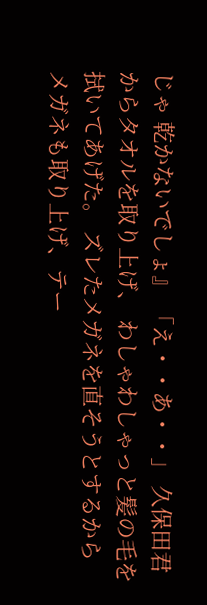じゃ 乾かないでしょ』 「え・・あ・・」 久保田君からタオルを取り上げ、 わしゃわしゃっと髪の毛を 拭いてあげた。 ズレたメガネを直そうとするから メガネも取り上げ、テー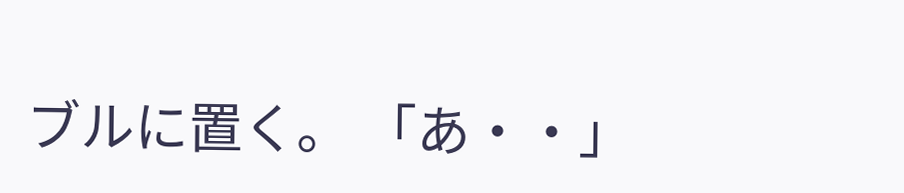ブルに置く。 「あ・・」